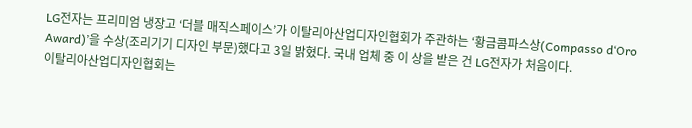LG전자는 프리미엄 냉장고 ‘더블 매직스페이스’가 이탈리아산업디자인협회가 주관하는 ‘황금콤파스상(Compasso d‘Oro Award)’을 수상(조리기기 디자인 부문)했다고 3일 밝혔다. 국내 업체 중 이 상을 받은 건 LG전자가 처음이다.
이탈리아산업디자인협회는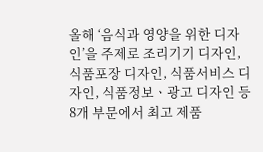올해 ‘음식과 영양을 위한 디자인’을 주제로 조리기기 디자인, 식품포장 디자인, 식품서비스 디자인, 식품정보ㆍ광고 디자인 등 8개 부문에서 최고 제품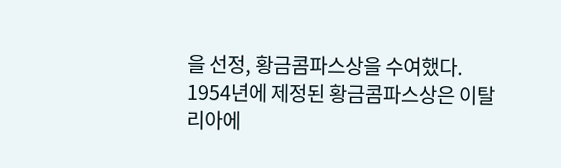을 선정, 황금콤파스상을 수여했다.
1954년에 제정된 황금콤파스상은 이탈리아에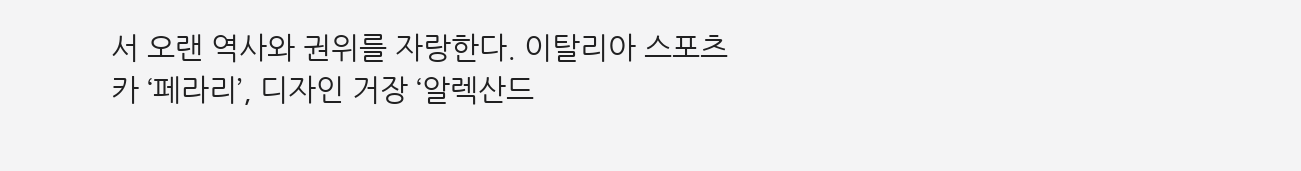서 오랜 역사와 권위를 자랑한다. 이탈리아 스포츠카 ‘페라리’, 디자인 거장 ‘알렉산드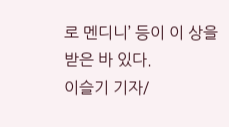로 멘디니’ 등이 이 상을 받은 바 있다.
이슬기 기자/